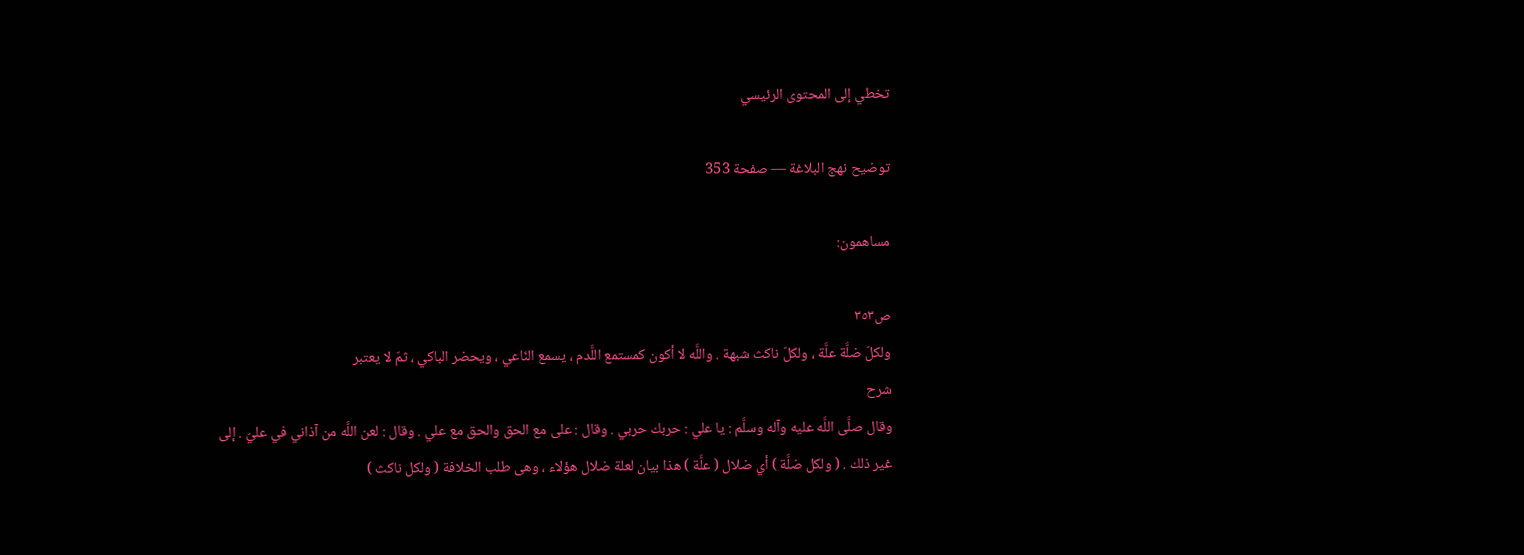تخطي إلى المحتوى الرئيسي

توضيح نهج البلاغة — صفحة 353

مساهمون:

ص٣٥٣
ولكلّ ضلَّة علَّة ، ولكلّ ناكث شبهة . واللَّه لا أكون كمستمع اللَّدم ، يسمع النّاعي ، ويحضر الباكي ، ثمّ لا يعتبر
شرح
وقال صلَّى اللَّه عليه وآله وسلَّم : يا علي : حربك حربي . وقال : على مع الحق والحق مع علي . وقال : لعن اللَّه من آذاني في عليّ . إلى غير ذلك . ( ولكل ضلَّة ) أي ضلال ( علَّة ) هذا بيان لعلة ضلال هؤلاء ، وهى طلب الخلافة ( ولكل ناكث )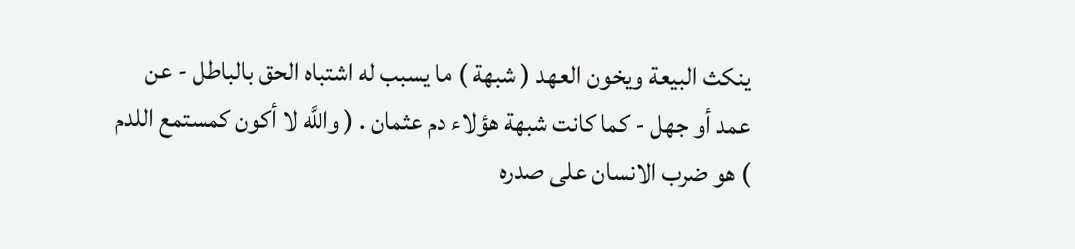ينكث البيعة ويخون العهد ( شبهة ) ما يسبب له اشتباه الحق بالباطل - عن عمد أو جهل - كما كانت شبهة هؤلاء دم عثمان . ( واللَّه لا أكون كمستمع اللدم ) هو ضرب الانسان على صدره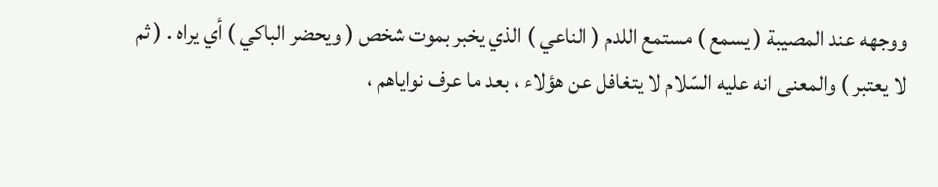ووجهه عند المصيبة ( يسمع ) مستمع اللدم ( الناعي ) الذي يخبر بموت شخص ( ويحضر الباكي ) أي يراه . ( ثم لا يعتبر ) والمعنى انه عليه السّلام لا يتغافل عن هؤلاء ، بعد ما عرف نواياهم ،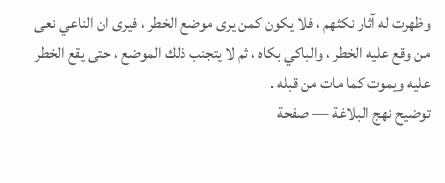وظهرت له آثار نكثهم ، فلا يكون كمن يرى موضع الخطر ، فيرى ان الناعي نعى من وقع عليه الخطر ، والباكي بكاه ، ثم لا يتجنب ذلك الموضع ، حتى يقع الخطر عليه ويموت كما مات من قبله .
توضيح نهج البلاغة — صفحة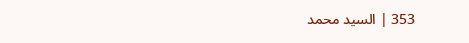353 | السيد محمد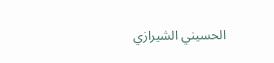الحسيني الشيرازي